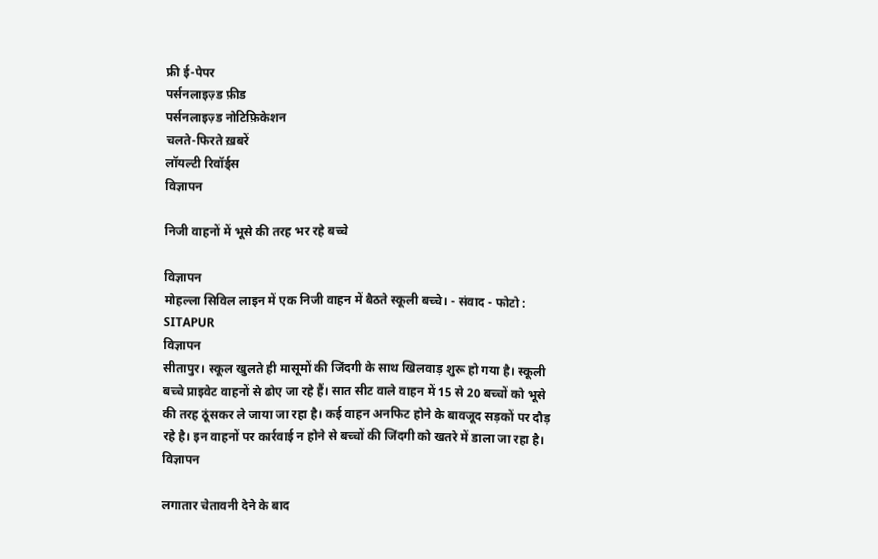फ्री ई-पेपर
पर्सनलाइज़्ड फ़ीड
पर्सनलाइज़्ड नोटिफ़िकेशन
चलते-फिरते ख़बरें
लॉयल्टी रिवॉर्ड्स
विज्ञापन

निजी वाहनों में भूसे की तरह भर रहे बच्चे

विज्ञापन
मोहल्ला सिविल लाइन में एक निजी वाहन में बैठते स्कूली बच्चे। - संवाद - फोटो : SITAPUR
विज्ञापन
सीतापुर। स्कूल खुलते ही मासूमों की जिंदगी के साथ खिलवाड़ शुरू हो गया है। स्कूली बच्चे प्राइवेट वाहनों से ढोए जा रहे हैं। सात सीट वाले वाहन में 15 से 20 बच्चों को भूसे की तरह ठूंसकर ले जाया जा रहा है। कई वाहन अनफिट होने के बावजूद सड़कों पर दौड़ रहे है। इन वाहनों पर कार्रवाई न होने से बच्चों की जिंदगी को खतरे में डाला जा रहा है।
विज्ञापन

लगातार चेतावनी देने के बाद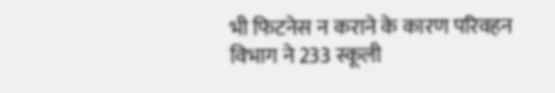भी फिटनेस न कराने के कारण परिवहन विभाग ने 233 स्कूली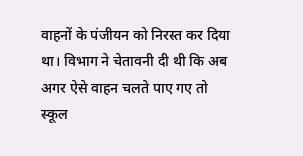वाहनों के पंजीयन को निरस्त कर दिया था। विभाग ने चेतावनी दी थी कि अब अगर ऐसे वाहन चलते पाए गए तो स्कूल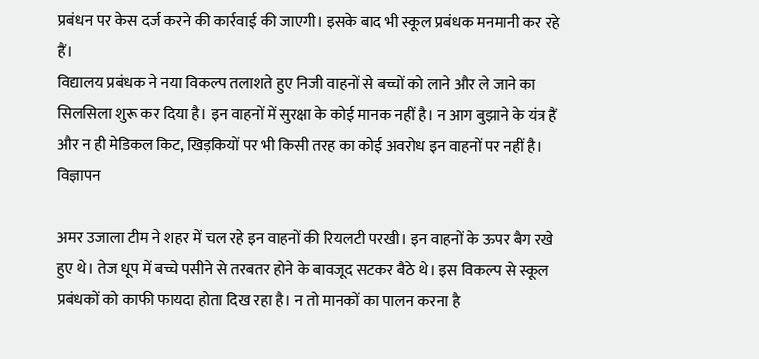प्रबंधन पर केस दर्ज करने की कार्रवाई की जाएगी। इसके बाद भी स्कूल प्रबंधक मनमानी कर रहे हैं।
विद्यालय प्रबंधक ने नया विकल्प तलाशते हुए निजी वाहनों से बच्चों को लाने और ले जाने का सिलसिला शुरू कर दिया है। इन वाहनों में सुरक्षा के कोई मानक नहीं है। न आग बुझाने के यंत्र हैं और न ही मेडिकल किट, खिड़कियों पर भी किसी तरह का कोई अवरोध इन वाहनों पर नहीं है।
विज्ञापन

अमर उजाला टीम ने शहर में चल रहे इन वाहनों की रियलटी परखी। इन वाहनों के ऊपर बैग रखे हुए थे। तेज धूप में बच्चे पसीने से तरबतर होने के बावजूद सटकर बैठे थे। इस विकल्प से स्कूल प्रबंधकों को काफी फायदा होता दिख रहा है। न तो मानकों का पालन करना है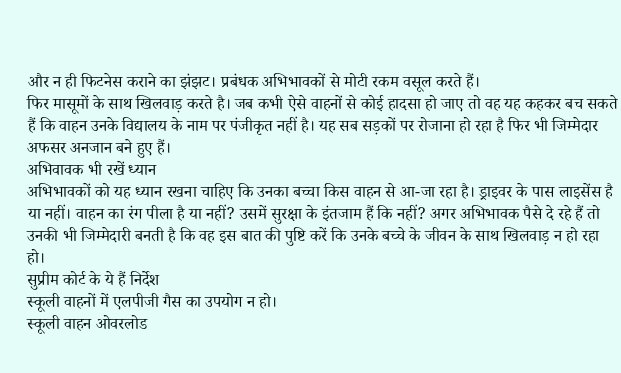और न ही फिटनेस कराने का झंझट। प्रबंधक अभिभावकों से मोटी रकम वसूल करते हैं।
फिर मासूमों के साथ खिलवाड़ करते है। जब कभी ऐसे वाहनों से कोई हादसा हो जाए तो वह यह कहकर बच सकते हैं कि वाहन उनके विद्यालय के नाम पर पंजीकृत नहीं है। यह सब सड़कों पर रोजाना हो रहा है फिर भी जिम्मेदार अफसर अनजान बने हुए हैं।
अभिवावक भी रखें ध्यान
अभिभावकों को यह ध्यान रखना चाहिए कि उनका बच्चा किस वाहन से आ-जा रहा है। ड्राइवर के पास लाइसेंस है या नहीं। वाहन का रंग पीला है या नहीं? उसमें सुरक्षा के इंतजाम हैं कि नहीं? अगर अभिभावक पैसे दे रहे हैं तो उनकी भी जिम्मेदारी बनती है कि वह इस बात की पुष्टि करें कि उनके बच्चे के जीवन के साथ खिलवाड़ न हो रहा हो।
सुप्रीम कोर्ट के ये हैं निर्देश
स्कूली वाहनों में एलपीजी गैस का उपयोग न हो।
स्कूली वाहन ओवरलोड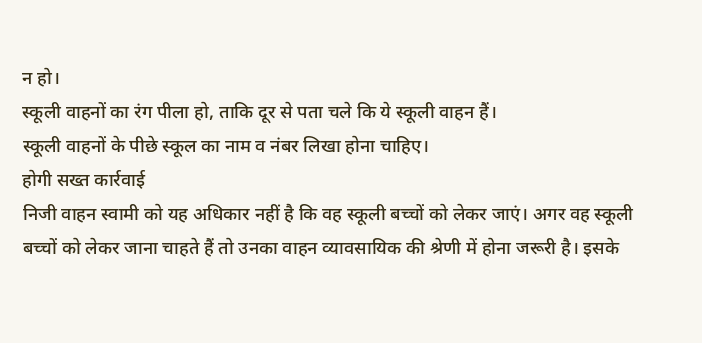न हो।
स्कूली वाहनों का रंग पीला हो, ताकि दूर से पता चले कि ये स्कूली वाहन हैं।
स्कूली वाहनों के पीछे स्कूल का नाम व नंबर लिखा होना चाहिए।
होगी सख्त कार्रवाई
निजी वाहन स्वामी को यह अधिकार नहीं है कि वह स्कूली बच्चों को लेकर जाएं। अगर वह स्कूली बच्चों को लेकर जाना चाहते हैं तो उनका वाहन व्यावसायिक की श्रेणी में होना जरूरी है। इसके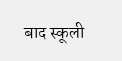बाद स्कूली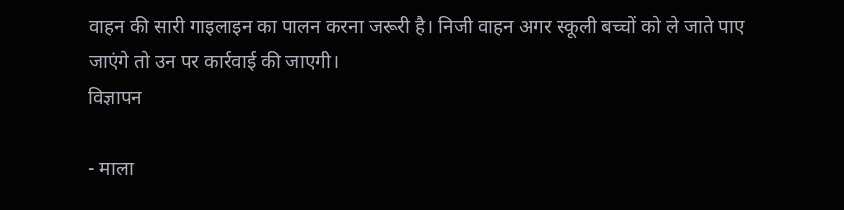वाहन की सारी गाइलाइन का पालन करना जरूरी है। निजी वाहन अगर स्कूली बच्चों को ले जाते पाए जाएंगे तो उन पर कार्रवाई की जाएगी।
विज्ञापन

- माला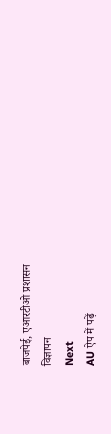बाजपेई, एआरटीओ प्रशासन
विज्ञापन
Next
AU ऐप में पढ़ें